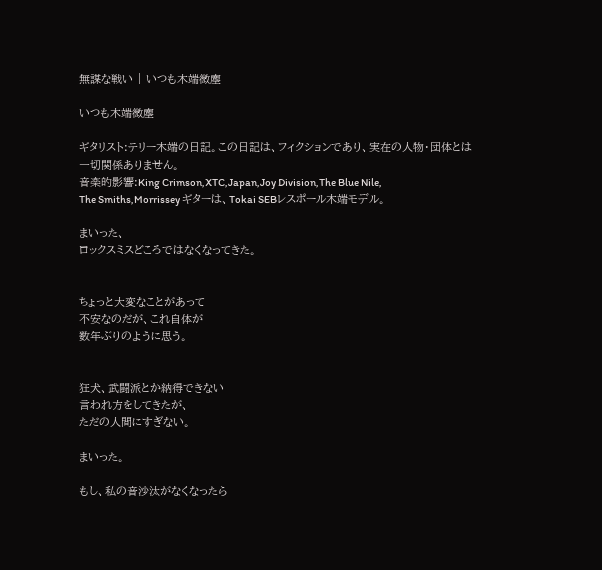無謀な戦い | いつも木端微塵

いつも木端微塵

ギタリスト:テリー木端の日記。この日記は、フィクションであり、実在の人物・団体とは一切関係ありません。
音楽的影響:King Crimson,XTC,Japan,Joy Division,The Blue Nile,
The Smiths,Morrissey ギターは、Tokai SEBレスポール木端モデル。

まいった、
ロックスミスどころではなくなってきた。


ちょっと大変なことがあって
不安なのだが、これ自体が
数年ぶりのように思う。


狂犬、武闘派とか納得できない
言われ方をしてきたが、
ただの人間にすぎない。

まいった。

もし、私の音沙汰がなくなったら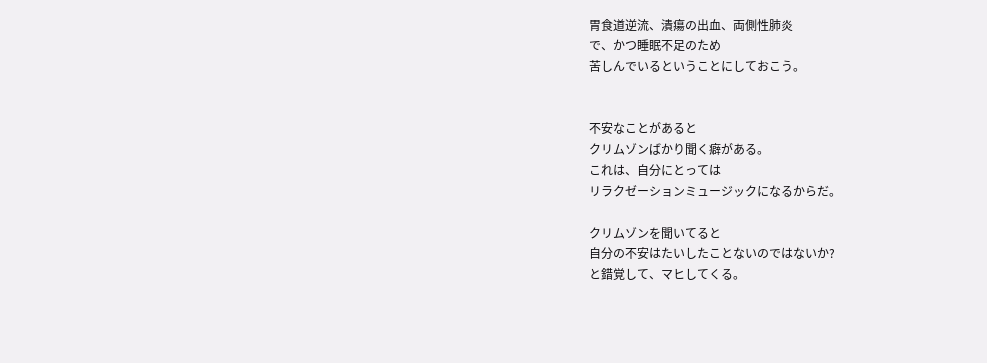胃食道逆流、潰瘍の出血、両側性肺炎
で、かつ睡眠不足のため
苦しんでいるということにしておこう。


不安なことがあると
クリムゾンばかり聞く癖がある。
これは、自分にとっては
リラクゼーションミュージックになるからだ。

クリムゾンを聞いてると
自分の不安はたいしたことないのではないか?
と錯覚して、マヒしてくる。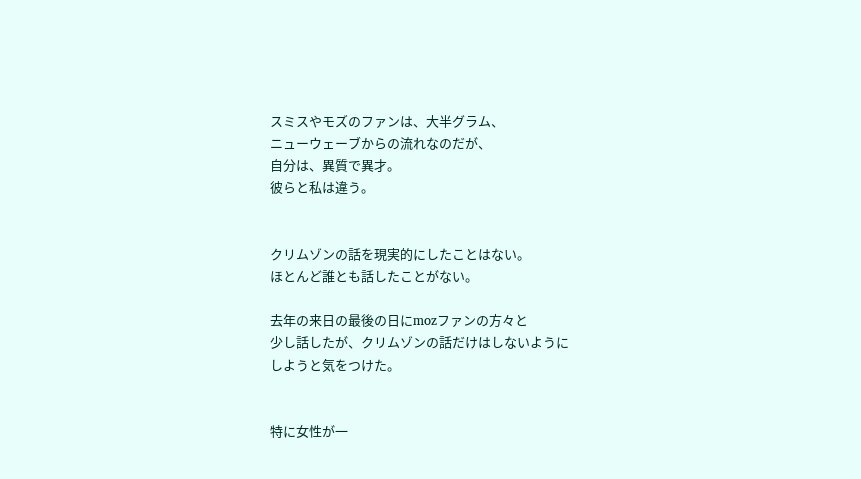スミスやモズのファンは、大半グラム、
ニューウェーブからの流れなのだが、
自分は、異質で異才。
彼らと私は違う。


クリムゾンの話を現実的にしたことはない。
ほとんど誰とも話したことがない。

去年の来日の最後の日にmozファンの方々と
少し話したが、クリムゾンの話だけはしないように
しようと気をつけた。


特に女性が一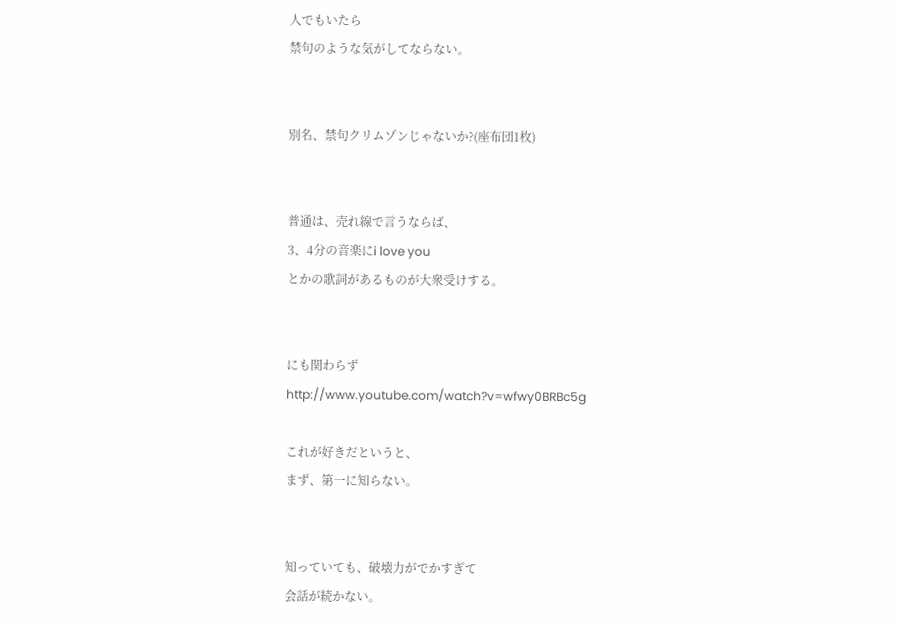人でもいたら
禁句のような気がしてならない。


別名、禁句クリムゾンじゃないか?(座布団1枚)


普通は、売れ線で言うならば、
3、4分の音楽にi love you
とかの歌詞があるものが大衆受けする。


にも関わらず
http://www.youtube.com/watch?v=wfwy0BRBc5g

これが好きだというと、
まず、第一に知らない。


知っていても、破壊力がでかすぎて
会話が続かない。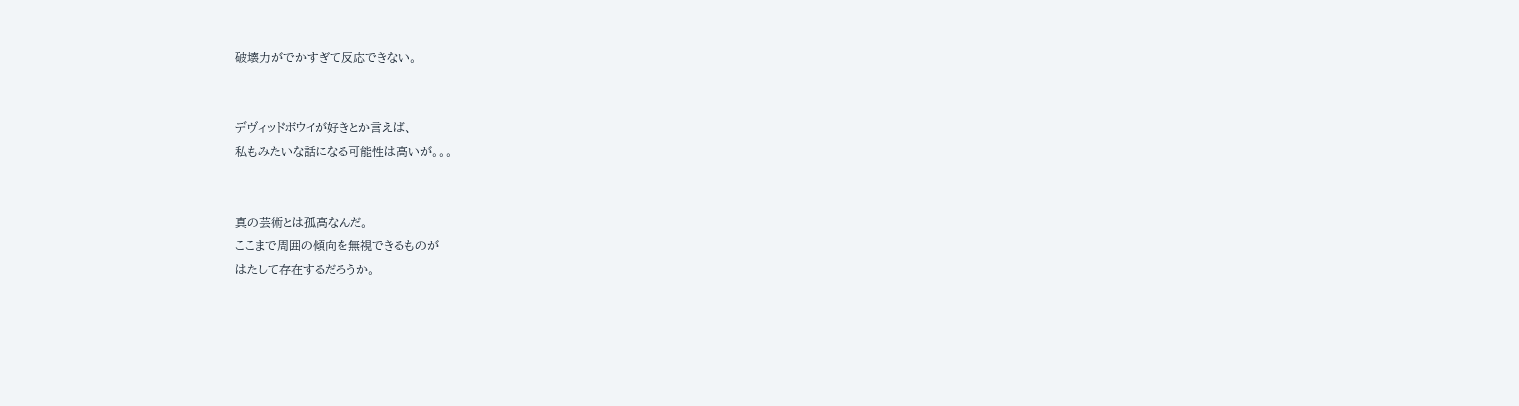破壊力がでかすぎて反応できない。


デヴィッドボウイが好きとか言えば、
私もみたいな話になる可能性は高いが。。。


真の芸術とは孤高なんだ。
ここまで周囲の傾向を無視できるものが
はたして存在するだろうか。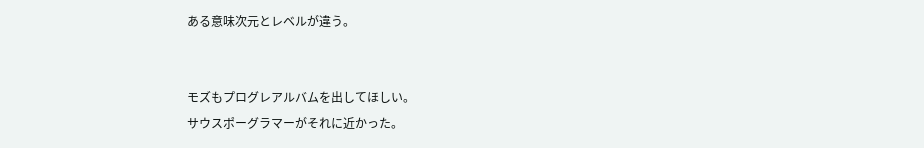ある意味次元とレベルが違う。


モズもプログレアルバムを出してほしい。
サウスポーグラマーがそれに近かった。